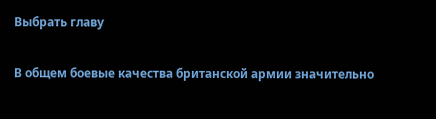Выбрать главу

В общем боевые качества британской армии значительно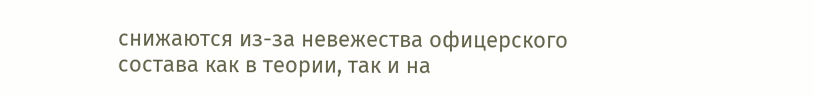снижаются из-за невежества офицерского состава как в теории, так и на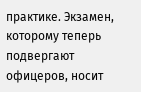практике. Экзамен, которому теперь подвергают офицеров, носит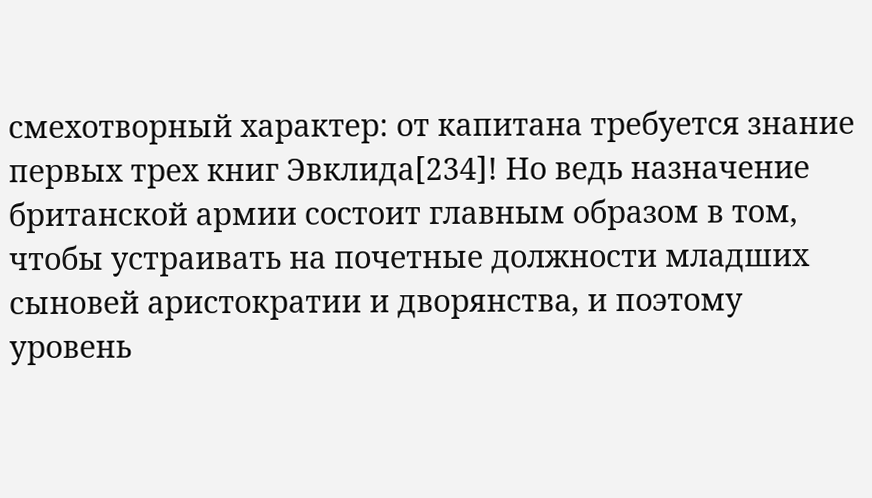смехотворный характер: от капитана требуется знание первых трех книг Эвклида[234]! Но ведь назначение британской армии состоит главным образом в том, чтобы устраивать на почетные должности младших сыновей аристократии и дворянства, и поэтому уровень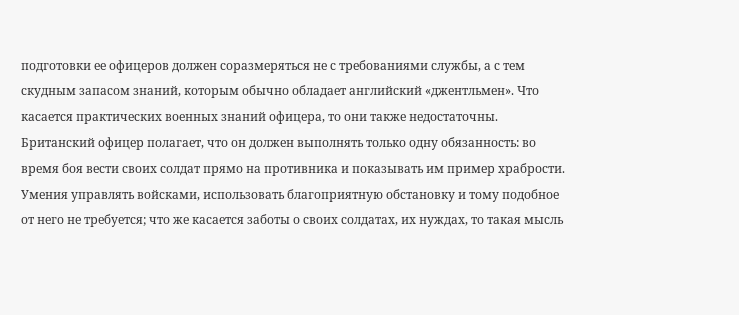подготовки ее офицеров должен соразмеряться не с требованиями службы, а с тем скудным запасом знаний, которым обычно обладает английский «джентльмен». Что касается практических военных знаний офицера, то они также недостаточны. Британский офицер полагает, что он должен выполнять только одну обязанность: во время боя вести своих солдат прямо на противника и показывать им пример храбрости. Умения управлять войсками, использовать благоприятную обстановку и тому подобное от него не требуется; что же касается заботы о своих солдатах, их нуждах, то такая мысль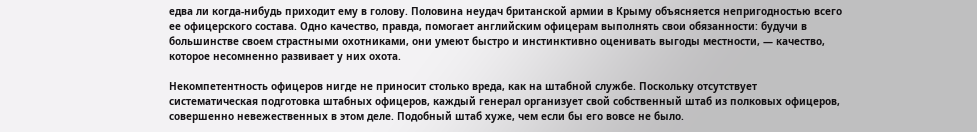едва ли когда-нибудь приходит ему в голову. Половина неудач британской армии в Крыму объясняется непригодностью всего ее офицерского состава. Одно качество, правда, помогает английским офицерам выполнять свои обязанности: будучи в большинстве своем страстными охотниками, они умеют быстро и инстинктивно оценивать выгоды местности, — качество, которое несомненно развивает у них охота.

Некомпетентность офицеров нигде не приносит столько вреда, как на штабной службе. Поскольку отсутствует систематическая подготовка штабных офицеров, каждый генерал организует свой собственный штаб из полковых офицеров, совершенно невежественных в этом деле. Подобный штаб хуже, чем если бы его вовсе не было.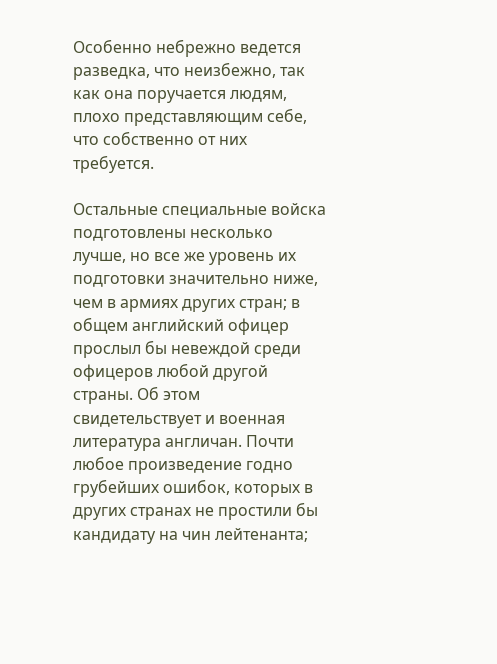Особенно небрежно ведется разведка, что неизбежно, так как она поручается людям, плохо представляющим себе, что собственно от них требуется.

Остальные специальные войска подготовлены несколько лучше, но все же уровень их подготовки значительно ниже, чем в армиях других стран; в общем английский офицер прослыл бы невеждой среди офицеров любой другой страны. Об этом свидетельствует и военная литература англичан. Почти любое произведение годно грубейших ошибок, которых в других странах не простили бы кандидату на чин лейтенанта;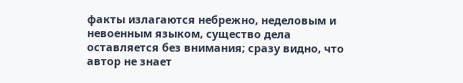факты излагаются небрежно, неделовым и невоенным языком, существо дела оставляется без внимания; сразу видно, что автор не знает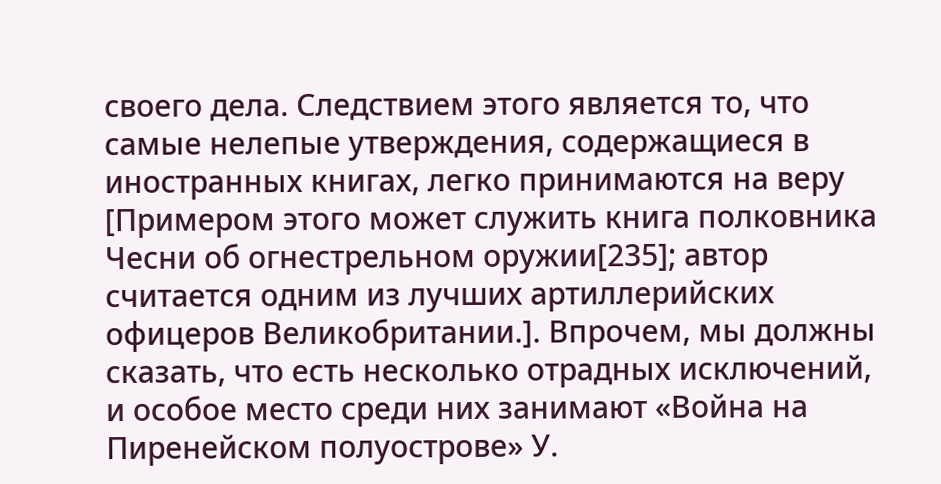своего дела. Следствием этого является то, что самые нелепые утверждения, содержащиеся в иностранных книгах, легко принимаются на веру [Примером этого может служить книга полковника Чесни об огнестрельном оружии[235]; автор считается одним из лучших артиллерийских офицеров Великобритании.]. Впрочем, мы должны сказать, что есть несколько отрадных исключений, и особое место среди них занимают «Война на Пиренейском полуострове» У.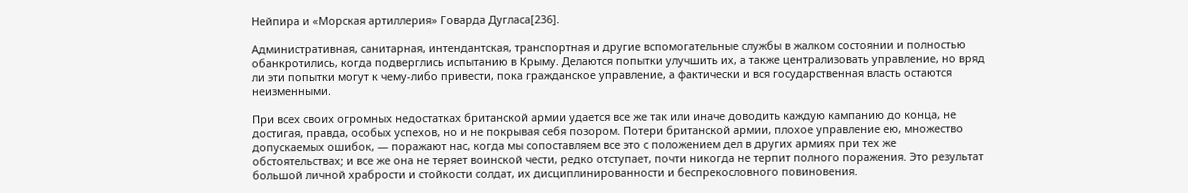Нейпира и «Морская артиллерия» Говарда Дугласа[236].

Административная, санитарная, интендантская, транспортная и другие вспомогательные службы в жалком состоянии и полностью обанкротились, когда подверглись испытанию в Крыму. Делаются попытки улучшить их, а также централизовать управление, но вряд ли эти попытки могут к чему-либо привести, пока гражданское управление, а фактически и вся государственная власть остаются неизменными.

При всех своих огромных недостатках британской армии удается все же так или иначе доводить каждую кампанию до конца, не достигая, правда, особых успехов, но и не покрывая себя позором. Потери британской армии, плохое управление ею, множество допускаемых ошибок, — поражают нас, когда мы сопоставляем все это с положением дел в других армиях при тех же обстоятельствах; и все же она не теряет воинской чести, редко отступает, почти никогда не терпит полного поражения. Это результат большой личной храбрости и стойкости солдат, их дисциплинированности и беспрекословного повиновения.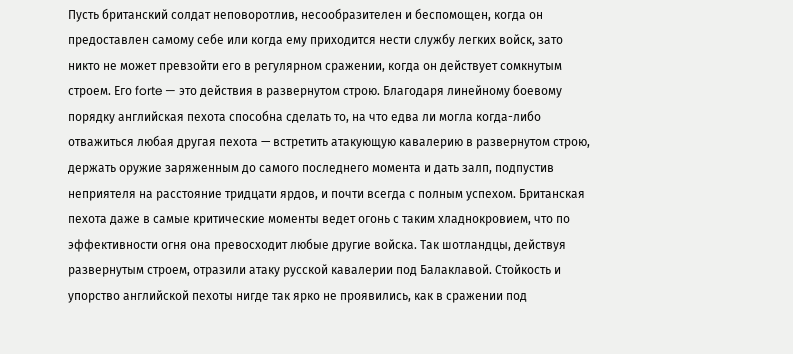Пусть британский солдат неповоротлив, несообразителен и беспомощен, когда он предоставлен самому себе или когда ему приходится нести службу легких войск, зато никто не может превзойти его в регулярном сражении, когда он действует сомкнутым строем. Его forte — это действия в развернутом строю. Благодаря линейному боевому порядку английская пехота способна сделать то, на что едва ли могла когда-либо отважиться любая другая пехота — встретить атакующую кавалерию в развернутом строю, держать оружие заряженным до самого последнего момента и дать залп, подпустив неприятеля на расстояние тридцати ярдов, и почти всегда с полным успехом. Британская пехота даже в самые критические моменты ведет огонь с таким хладнокровием, что по эффективности огня она превосходит любые другие войска. Так шотландцы, действуя развернутым строем, отразили атаку русской кавалерии под Балаклавой. Стойкость и упорство английской пехоты нигде так ярко не проявились, как в сражении под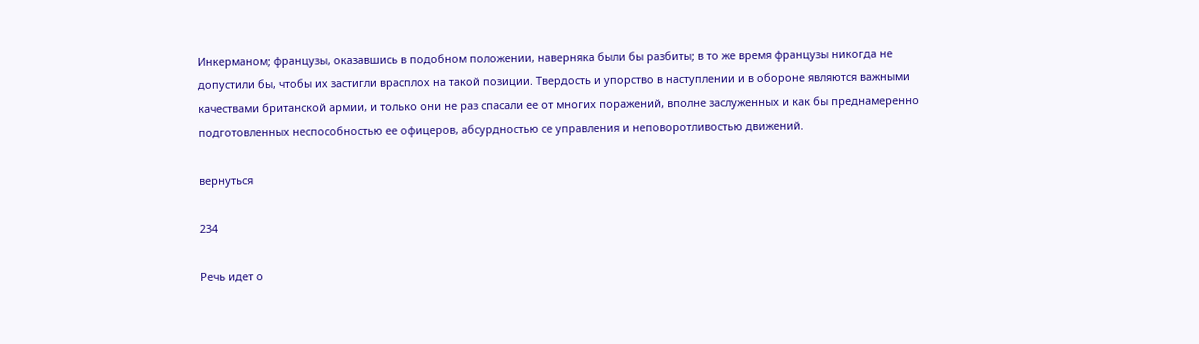Инкерманом; французы, оказавшись в подобном положении, наверняка были бы разбиты; в то же время французы никогда не допустили бы, чтобы их застигли врасплох на такой позиции. Твердость и упорство в наступлении и в обороне являются важными качествами британской армии, и только они не раз спасали ее от многих поражений, вполне заслуженных и как бы преднамеренно подготовленных неспособностью ее офицеров, абсурдностью се управления и неповоротливостью движений.

вернуться

234

Речь идет о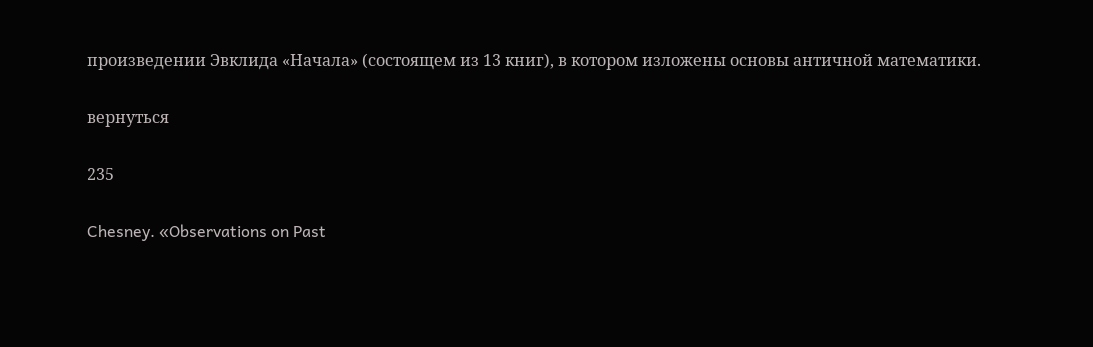произведении Эвклида «Начала» (состоящем из 13 книг), в котором изложены основы античной математики.

вернуться

235

Chesney. «Observations on Past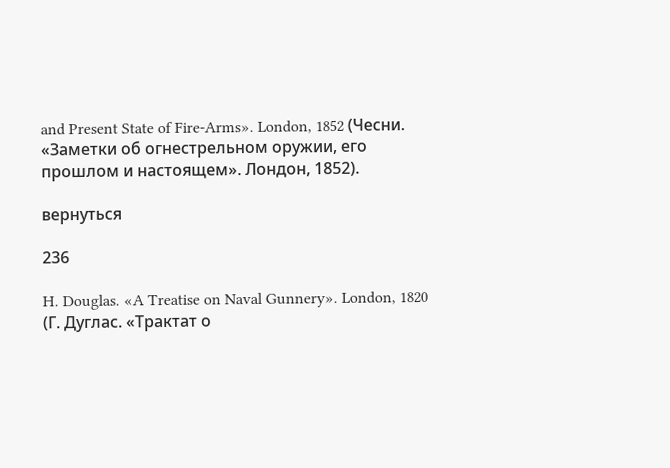and Present State of Fire-Arms». London, 1852 (Чесни. «Заметки об огнестрельном оружии, его прошлом и настоящем». Лондон, 1852).

вернуться

236

H. Douglas. «A Treatise on Naval Gunnery». London, 1820 (Г. Дуглас. «Трактат о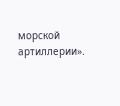морской артиллерии».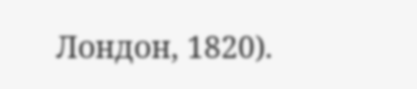Лондон, 1820).